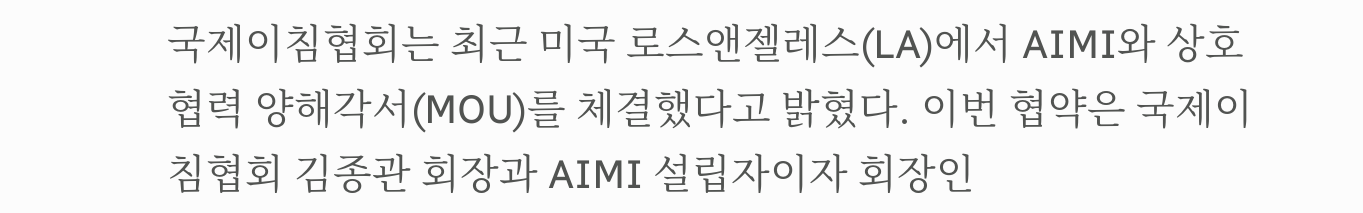국제이침협회는 최근 미국 로스앤젤레스(LA)에서 AIMI와 상호 협력 양해각서(MOU)를 체결했다고 밝혔다. 이번 협약은 국제이침협회 김종관 회장과 AIMI 설립자이자 회장인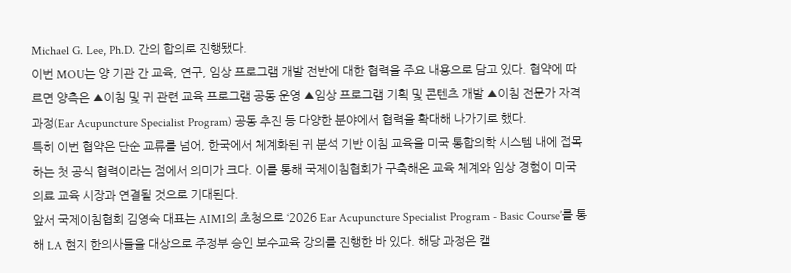Michael G. Lee, Ph.D. 간의 합의로 진행됐다.
이번 MOU는 양 기관 간 교육, 연구, 임상 프로그램 개발 전반에 대한 협력을 주요 내용으로 담고 있다. 협약에 따르면 양측은 ▲이침 및 귀 관련 교육 프로그램 공동 운영 ▲임상 프로그램 기획 및 콘텐츠 개발 ▲이침 전문가 자격과정(Ear Acupuncture Specialist Program) 공동 추진 등 다양한 분야에서 협력을 확대해 나가기로 했다.
특히 이번 협약은 단순 교류를 넘어, 한국에서 체계화된 귀 분석 기반 이침 교육을 미국 통합의학 시스템 내에 접목하는 첫 공식 협력이라는 점에서 의미가 크다. 이를 통해 국제이침협회가 구축해온 교육 체계와 임상 경험이 미국 의료 교육 시장과 연결될 것으로 기대된다.
앞서 국제이침협회 김영숙 대표는 AIMI의 초청으로 ‘2026 Ear Acupuncture Specialist Program - Basic Course’를 통해 LA 현지 한의사들을 대상으로 주정부 승인 보수교육 강의를 진행한 바 있다. 해당 과정은 캘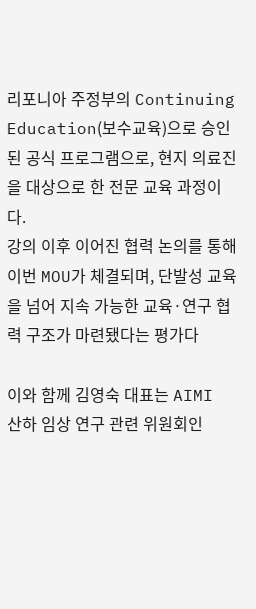리포니아 주정부의 Continuing Education(보수교육)으로 승인된 공식 프로그램으로, 현지 의료진을 대상으로 한 전문 교육 과정이다.
강의 이후 이어진 협력 논의를 통해 이번 MOU가 체결되며, 단발성 교육을 넘어 지속 가능한 교육·연구 협력 구조가 마련됐다는 평가다

이와 함께 김영숙 대표는 AIMI 산하 임상 연구 관련 위원회인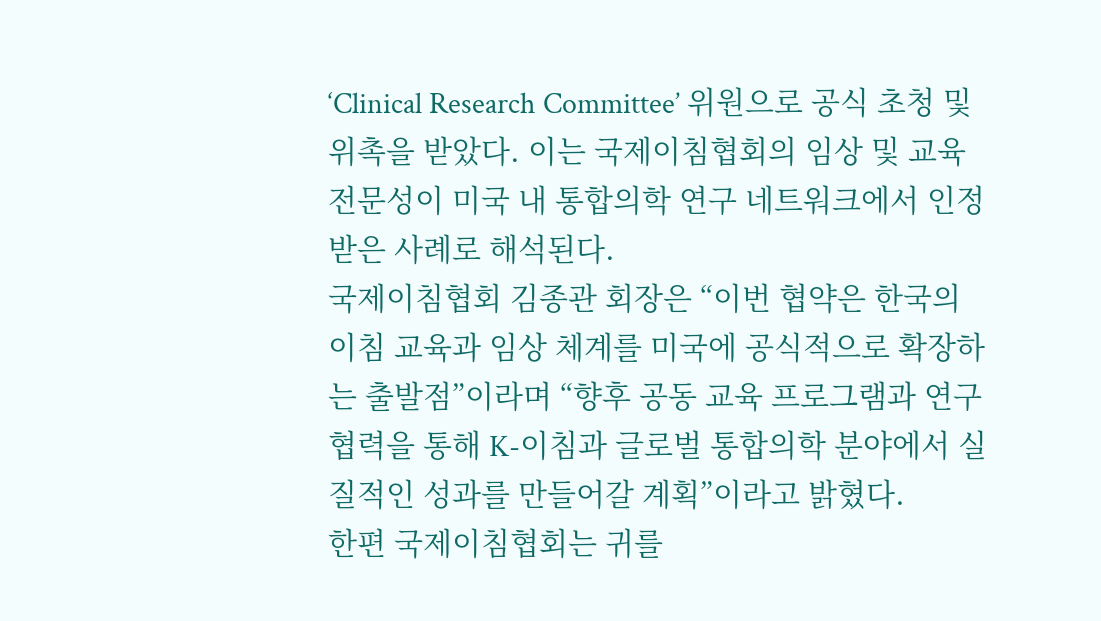‘Clinical Research Committee’ 위원으로 공식 초청 및 위촉을 받았다. 이는 국제이침협회의 임상 및 교육 전문성이 미국 내 통합의학 연구 네트워크에서 인정받은 사례로 해석된다.
국제이침협회 김종관 회장은 “이번 협약은 한국의 이침 교육과 임상 체계를 미국에 공식적으로 확장하는 출발점”이라며 “향후 공동 교육 프로그램과 연구 협력을 통해 K-이침과 글로벌 통합의학 분야에서 실질적인 성과를 만들어갈 계획”이라고 밝혔다.
한편 국제이침협회는 귀를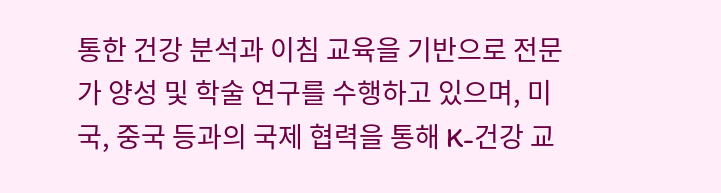통한 건강 분석과 이침 교육을 기반으로 전문가 양성 및 학술 연구를 수행하고 있으며, 미국, 중국 등과의 국제 협력을 통해 K-건강 교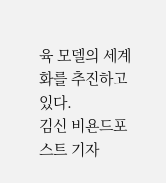육 모델의 세계화를 추진하고 있다.
김신 비욘드포스트 기자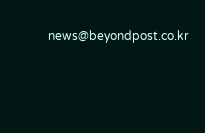news@beyondpost.co.kr